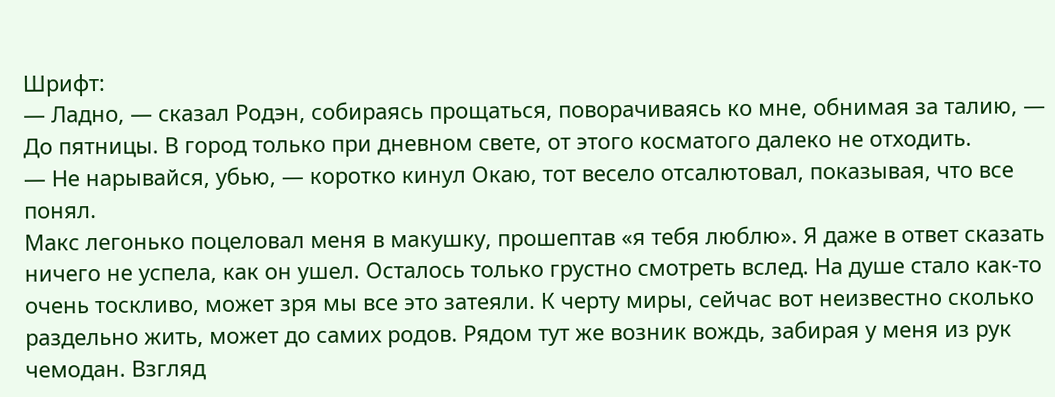Шрифт:
— Ладно, — сказал Родэн, собираясь прощаться, поворачиваясь ко мне, обнимая за талию, — До пятницы. В город только при дневном свете, от этого косматого далеко не отходить.
— Не нарывайся, убью, — коротко кинул Окаю, тот весело отсалютовал, показывая, что все понял.
Макс легонько поцеловал меня в макушку, прошептав «я тебя люблю». Я даже в ответ сказать ничего не успела, как он ушел. Осталось только грустно смотреть вслед. На душе стало как-то очень тоскливо, может зря мы все это затеяли. К черту миры, сейчас вот неизвестно сколько раздельно жить, может до самих родов. Рядом тут же возник вождь, забирая у меня из рук чемодан. Взгляд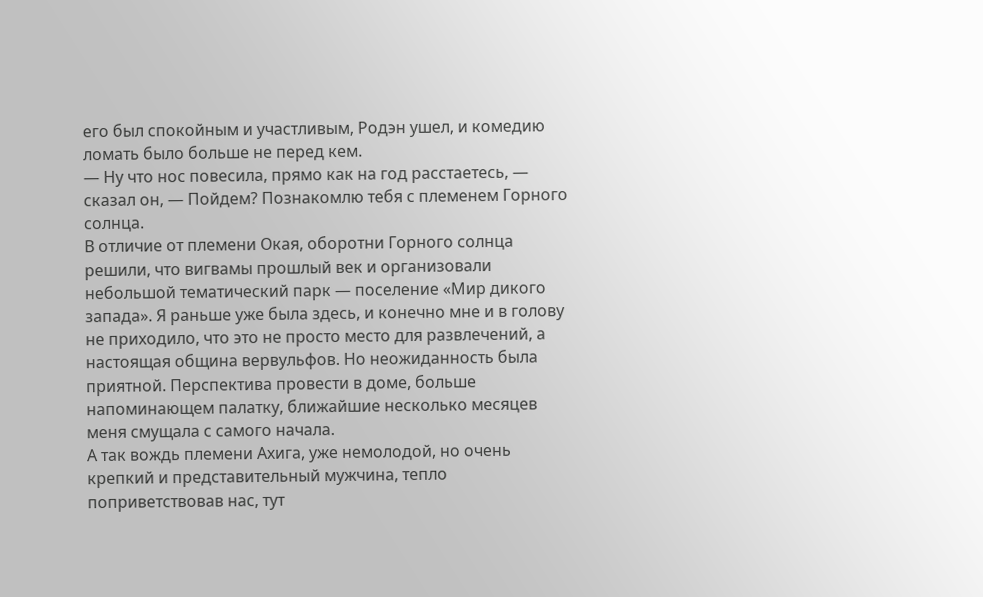его был спокойным и участливым, Родэн ушел, и комедию ломать было больше не перед кем.
— Ну что нос повесила, прямо как на год расстаетесь, — сказал он, — Пойдем? Познакомлю тебя с племенем Горного солнца.
В отличие от племени Окая, оборотни Горного солнца решили, что вигвамы прошлый век и организовали небольшой тематический парк — поселение «Мир дикого запада». Я раньше уже была здесь, и конечно мне и в голову не приходило, что это не просто место для развлечений, а настоящая община вервульфов. Но неожиданность была приятной. Перспектива провести в доме, больше напоминающем палатку, ближайшие несколько месяцев меня смущала с самого начала.
А так вождь племени Ахига, уже немолодой, но очень крепкий и представительный мужчина, тепло поприветствовав нас, тут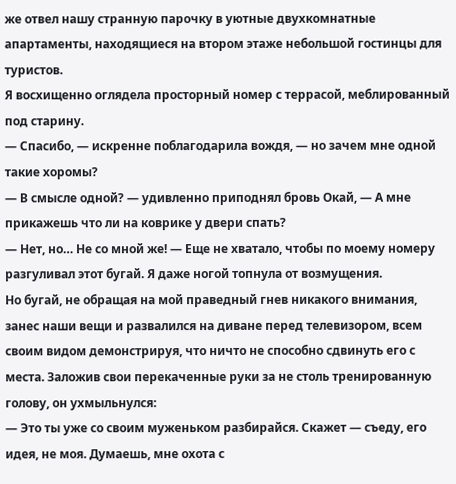же отвел нашу странную парочку в уютные двухкомнатные апартаменты, находящиеся на втором этаже небольшой гостинцы для туристов.
Я восхищенно оглядела просторный номер с террасой, меблированный под старину.
— Спасибо, — искренне поблагодарила вождя, — но зачем мне одной такие хоромы?
— В смысле одной? — удивленно приподнял бровь Окай, — А мне прикажешь что ли на коврике у двери спать?
— Нет, но… Не со мной же! — Еще не хватало, чтобы по моему номеру разгуливал этот бугай. Я даже ногой топнула от возмущения.
Но бугай, не обращая на мой праведный гнев никакого внимания, занес наши вещи и развалился на диване перед телевизором, всем своим видом демонстрируя, что ничто не способно сдвинуть его с места. Заложив свои перекаченные руки за не столь тренированную голову, он ухмыльнулся:
— Это ты уже со своим муженьком разбирайся. Скажет — съеду, его идея, не моя. Думаешь, мне охота с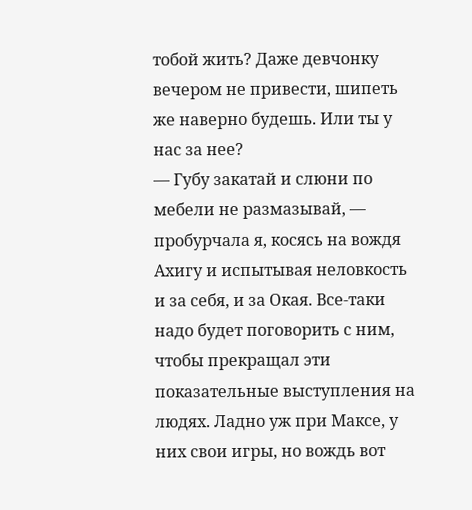тобой жить? Даже девчонку вечером не привести, шипеть же наверно будешь. Или ты у нас за нее?
— Губу закатай и слюни по мебели не размазывай, — пробурчала я, косясь на вождя Ахигу и испытывая неловкость и за себя, и за Окая. Все-таки надо будет поговорить с ним, чтобы прекращал эти показательные выступления на людях. Ладно уж при Максе, у них свои игры, но вождь вот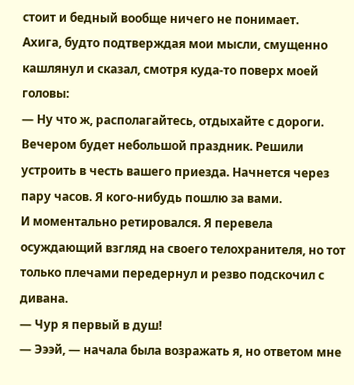стоит и бедный вообще ничего не понимает.
Ахига, будто подтверждая мои мысли, смущенно кашлянул и сказал, смотря куда-то поверх моей головы:
— Ну что ж, располагайтесь, отдыхайте с дороги. Вечером будет небольшой праздник. Решили устроить в честь вашего приезда. Начнется через пару часов. Я кого-нибудь пошлю за вами.
И моментально ретировался. Я перевела осуждающий взгляд на своего телохранителя, но тот только плечами передернул и резво подскочил с дивана.
— Чур я первый в душ!
— Эээй, — начала была возражать я, но ответом мне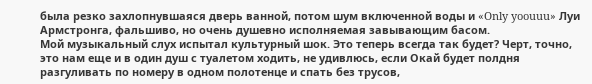была резко захлопнувшаяся дверь ванной, потом шум включенной воды и «Only yoouuu» Луи Армстронга, фальшиво, но очень душевно исполняемая завывающим басом.
Мой музыкальный слух испытал культурный шок. Это теперь всегда так будет? Черт, точно, это нам еще и в один душ с туалетом ходить, не удивлюсь, если Окай будет полдня разгуливать по номеру в одном полотенце и спать без трусов,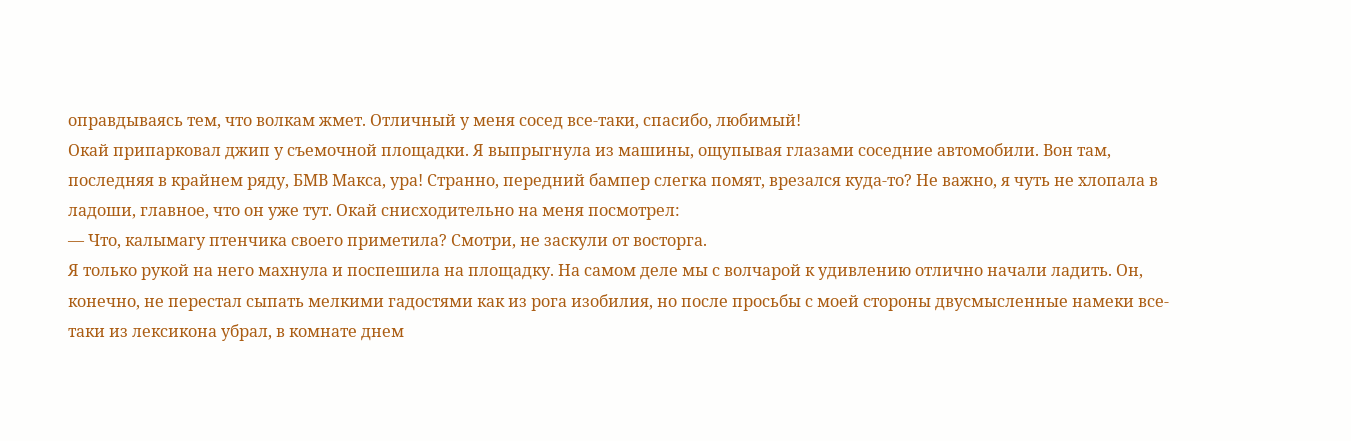оправдываясь тем, что волкам жмет. Отличный у меня сосед все-таки, спасибо, любимый!
Окай припарковал джип у съемочной площадки. Я выпрыгнула из машины, ощупывая глазами соседние автомобили. Вон там, последняя в крайнем ряду, БМВ Макса, ура! Странно, передний бампер слегка помят, врезался куда-то? Не важно, я чуть не хлопала в ладоши, главное, что он уже тут. Окай снисходительно на меня посмотрел:
— Что, калымагу птенчика своего приметила? Смотри, не заскули от восторга.
Я только рукой на него махнула и поспешила на площадку. На самом деле мы с волчарой к удивлению отлично начали ладить. Он, конечно, не перестал сыпать мелкими гадостями как из рога изобилия, но после просьбы с моей стороны двусмысленные намеки все-таки из лексикона убрал, в комнате днем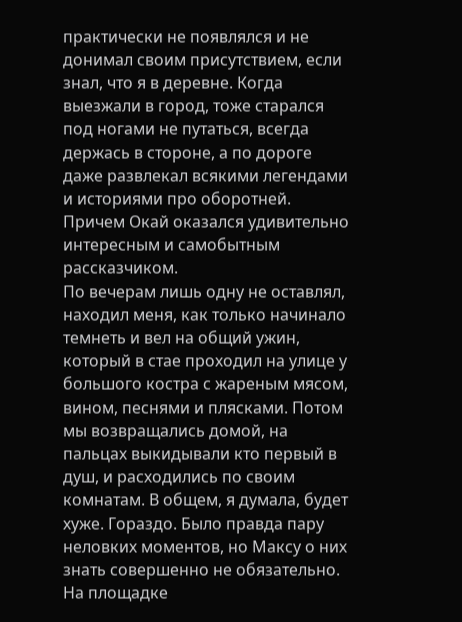практически не появлялся и не донимал своим присутствием, если знал, что я в деревне. Когда выезжали в город, тоже старался под ногами не путаться, всегда держась в стороне, а по дороге даже развлекал всякими легендами и историями про оборотней. Причем Окай оказался удивительно интересным и самобытным рассказчиком.
По вечерам лишь одну не оставлял, находил меня, как только начинало темнеть и вел на общий ужин, который в стае проходил на улице у большого костра с жареным мясом, вином, песнями и плясками. Потом мы возвращались домой, на пальцах выкидывали кто первый в душ, и расходились по своим комнатам. В общем, я думала, будет хуже. Гораздо. Было правда пару неловких моментов, но Максу о них знать совершенно не обязательно.
На площадке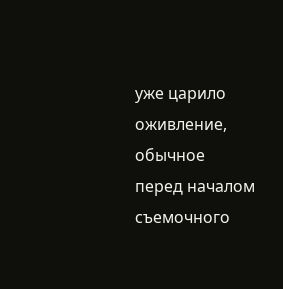уже царило оживление, обычное перед началом съемочного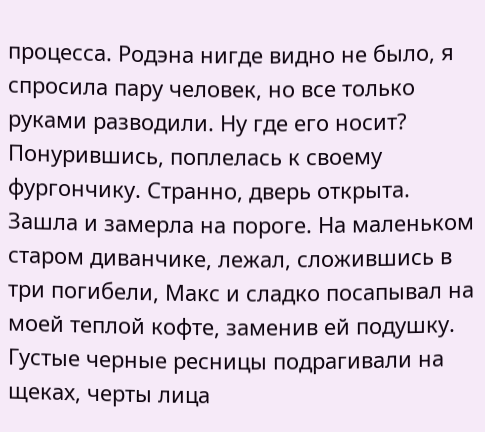процесса. Родэна нигде видно не было, я спросила пару человек, но все только руками разводили. Ну где его носит? Понурившись, поплелась к своему фургончику. Странно, дверь открыта. Зашла и замерла на пороге. На маленьком старом диванчике, лежал, сложившись в три погибели, Макс и сладко посапывал на моей теплой кофте, заменив ей подушку. Густые черные ресницы подрагивали на щеках, черты лица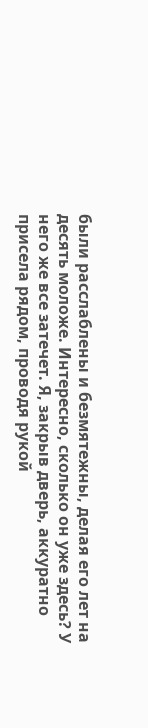были расслаблены и безмятежны, делая его лет на десять моложе. Интересно, сколько он уже здесь? У него же все затечет. Я, закрыв дверь, аккуратно присела рядом, проводя рукой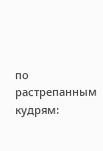по растрепанным кудрям: